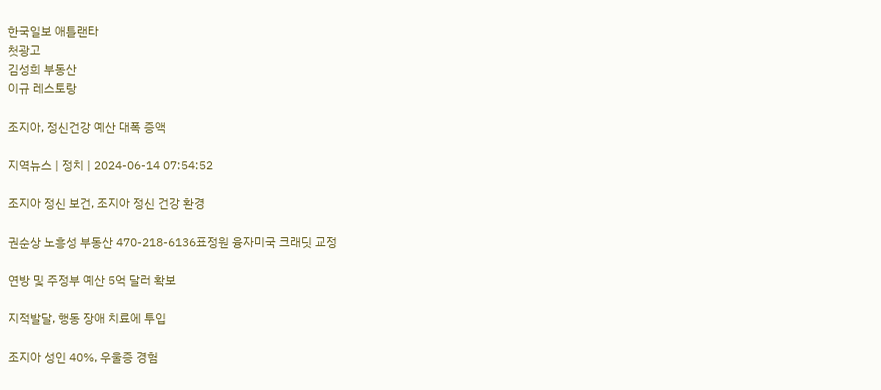한국일보 애틀랜타
첫광고
김성희 부동산
이규 레스토랑

조지아, 정신건강 예산 대폭 증액

지역뉴스 | 정치 | 2024-06-14 07:54:52

조지아 정신 보건, 조지아 정신 건강 환경

권순상 노흥성 부동산 470-218-6136표정원 융자미국 크래딧 교정

연방 및 주정부 예산 5억 달러 확보

지적발달, 행동 장애 치료에 투입

조지아 성인 40%, 우울증 경험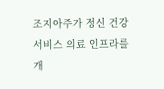조지아주가 정신 건강 서비스 의료 인프라를 개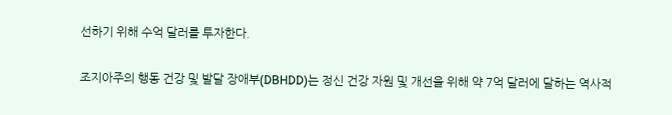선하기 위해 수억 달러를 투자한다.

조지아주의 행동 건강 및 발달 장애부(DBHDD)는 정신 건강 자원 및 개선을 위해 약 7억 달러에 달하는 역사적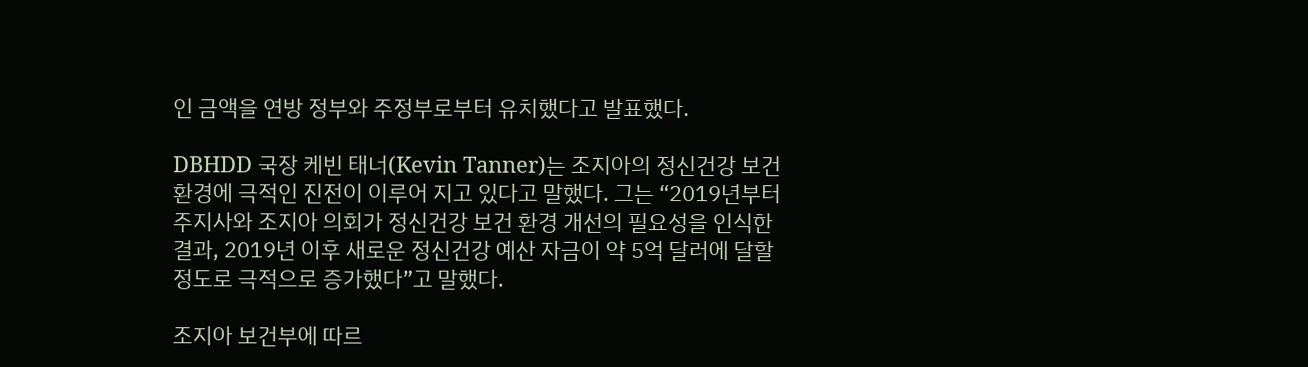인 금액을 연방 정부와 주정부로부터 유치했다고 발표했다.

DBHDD 국장 케빈 태너(Kevin Tanner)는 조지아의 정신건강 보건 환경에 극적인 진전이 이루어 지고 있다고 말했다. 그는 “2019년부터 주지사와 조지아 의회가 정신건강 보건 환경 개선의 필요성을 인식한 결과, 2019년 이후 새로운 정신건강 예산 자금이 약 5억 달러에 달할 정도로 극적으로 증가했다”고 말했다.

조지아 보건부에 따르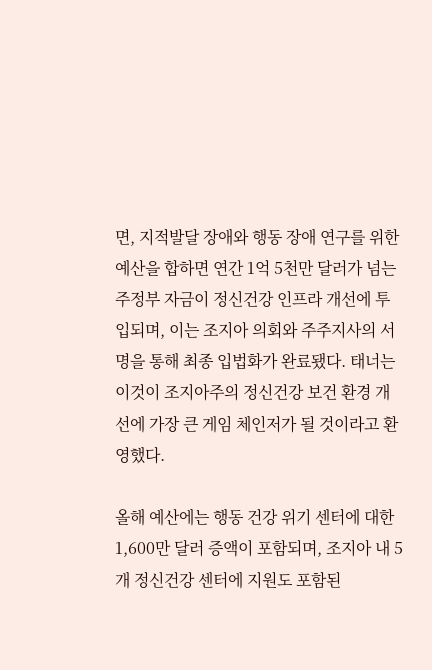면, 지적발달 장애와 행동 장애 연구를 위한 예산을 합하면 연간 1억 5천만 달러가 넘는 주정부 자금이 정신건강 인프라 개선에 투입되며, 이는 조지아 의회와 주주지사의 서명을 통해 최종 입법화가 완료됐다. 태너는 이것이 조지아주의 정신건강 보건 환경 개선에 가장 큰 게임 체인저가 될 것이라고 환영했다.

올해 예산에는 행동 건강 위기 센터에 대한 1,600만 달러 증액이 포함되며, 조지아 내 5개 정신건강 센터에 지원도 포함된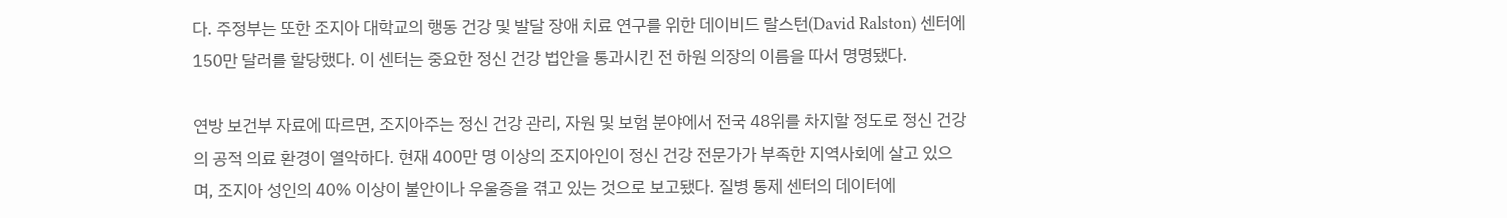다. 주정부는 또한 조지아 대학교의 행동 건강 및 발달 장애 치료 연구를 위한 데이비드 랄스턴(David Ralston) 센터에 150만 달러를 할당했다. 이 센터는 중요한 정신 건강 법안을 통과시킨 전 하원 의장의 이름을 따서 명명됐다.

연방 보건부 자료에 따르면, 조지아주는 정신 건강 관리, 자원 및 보험 분야에서 전국 48위를 차지할 정도로 정신 건강의 공적 의료 환경이 열악하다. 현재 400만 명 이상의 조지아인이 정신 건강 전문가가 부족한 지역사회에 살고 있으며, 조지아 성인의 40% 이상이 불안이나 우울증을 겪고 있는 것으로 보고됐다. 질병 통제 센터의 데이터에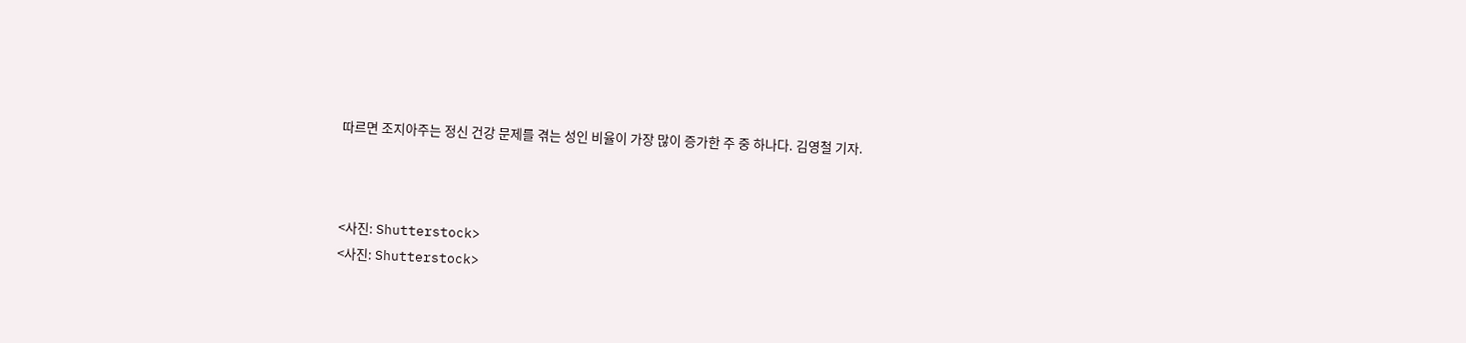따르면 조지아주는 정신 건강 문제를 겪는 성인 비율이 가장 많이 증가한 주 중 하나다. 김영철 기자.



<사진: Shutterstock>
<사진: Shutterstock>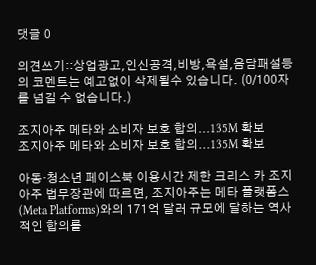댓글 0

의견쓰기::상업광고,인신공격,비방,욕설,음담패설등의 코멘트는 예고없이 삭제될수 있습니다. (0/100자를 넘길 수 없습니다.)

조지아주 메타와 소비자 보호 합의...135M 확보
조지아주 메타와 소비자 보호 합의...135M 확보

아동·청소년 페이스북 이용시간 제한 크리스 카 조지아주 법무장관에 따르면, 조지아주는 메타 플랫폼스(Meta Platforms)와의 171억 달러 규모에 달하는 역사적인 합의를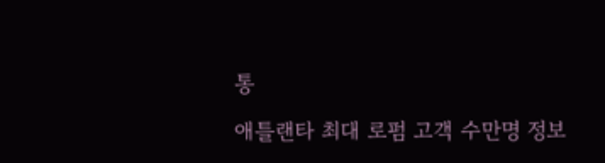통

애틀랜타 최대 로펌 고객 수만명 정보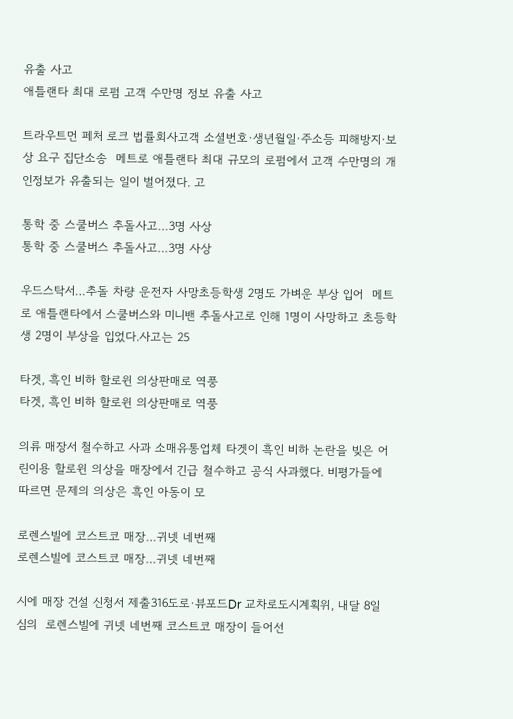유출 사고
애틀랜타 최대 로펌 고객 수만명 정보 유출 사고

트라우트먼 페처 로크 법률회사고객 소셜번호∙생년월일·주소등 피해방지·보상 요구 집단소송  메트로 애틀랜타 최대 규모의 로펌에서 고객 수만명의 개인정보가 유출되는 일이 벌어졌다. 고

통학 중 스쿨버스 추돌사고…3명 사상
통학 중 스쿨버스 추돌사고…3명 사상

우드스탁서…추돌 차량 운전자 사망초등학생 2명도 가벼운 부상 입어  메트로 애틀랜타에서 스쿨버스와 미니밴 추돌사고로 인해 1명이 사망하고 초등학생 2명이 부상을 입었다.사고는 25

타겟, 흑인 비하 할로윈 의상판매로 역풍
타겟, 흑인 비하 할로윈 의상판매로 역풍

의류 매장서 철수하고 사과 소매유통업체 타겟이 흑인 비하 논란을 빚은 어린이용 할로윈 의상을 매장에서 긴급 철수하고 공식 사과했다. 비평가들에 따르면 문제의 의상은 흑인 아동이 모

로렌스빌에 코스트코 매장…귀넷 네번째
로렌스빌에 코스트코 매장…귀넷 네번째

시에 매장 건설 신청서 제출316도로∙뷰포드Dr 교차로도시계획위, 내달 8일 심의  로렌스빌에 귀넷 네번째 코스트코 매장이 들어선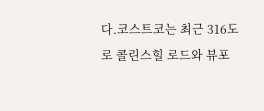다.코스트코는 최근 316도로 콜린스힐 로드와 뷰포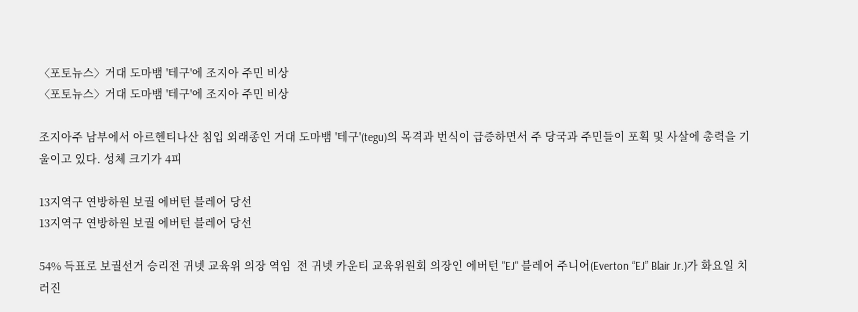〈포토뉴스〉거대 도마뱀 '테구'에 조지아 주민 비상
〈포토뉴스〉거대 도마뱀 '테구'에 조지아 주민 비상

조지아주 남부에서 아르헨티나산 침입 외래종인 거대 도마뱀 '테구'(tegu)의 목격과 번식이 급증하면서 주 당국과 주민들이 포획 및 사살에 총력을 기울이고 있다. 성체 크기가 4피

13지역구 연방하원 보궐 에버턴 블레어 당선
13지역구 연방하원 보궐 에버턴 블레어 당선

54% 득표로 보궐선거 승리전 귀넷 교육위 의장 역임  전 귀넷 카운티 교육위원회 의장인 에버턴 "EJ" 블레어 주니어(Everton “EJ” Blair Jr.)가 화요일 치러진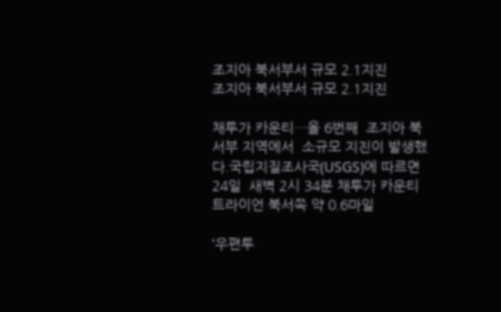조지아 북서부서 규모 2.1지진
조지아 북서부서 규모 2.1지진

채투가 카운티…올 6번째  조지아 북서부 지역에서  소규모 지진이 발생했다.국립지질조사국(USGS)에 따르면 24일  새벽 2시 34분 채투가 카운티 트라이언 북서쪽 약 0.6마일

‘우편투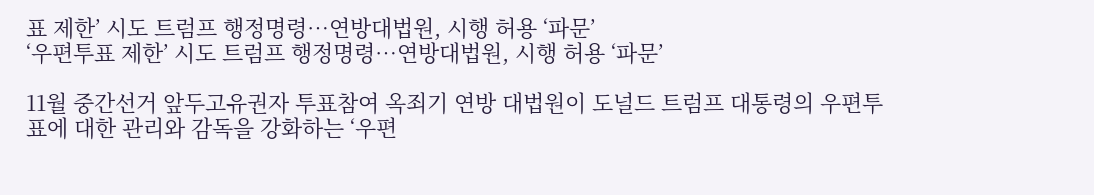표 제한’ 시도 트럼프 행정명령…연방대법원, 시행 허용 ‘파문’
‘우편투표 제한’ 시도 트럼프 행정명령…연방대법원, 시행 허용 ‘파문’

11월 중간선거 앞두고유권자 투표참여 옥죄기 연방 대법원이 도널드 트럼프 대통령의 우편투표에 대한 관리와 감독을 강화하는 ‘우편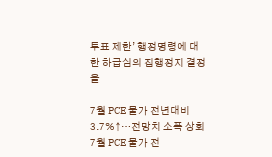투표 제한’ 행정명령에 대한 하급심의 집행정지 결정을

7월 PCE 물가 전년대비 3.7%↑…전망치 소폭 상회
7월 PCE 물가 전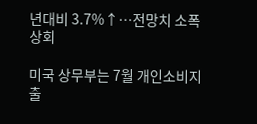년대비 3.7%↑…전망치 소폭 상회

미국 상무부는 7월 개인소비지출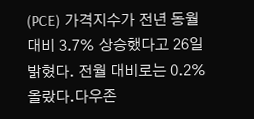(PCE) 가격지수가 전년 동월 대비 3.7% 상승했다고 26일 밝혔다. 전월 대비로는 0.2% 올랐다.다우존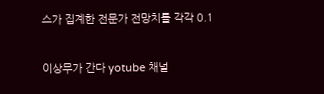스가 집계한 전문가 전망치를 각각 0.1

이상무가 간다 yotube 채널